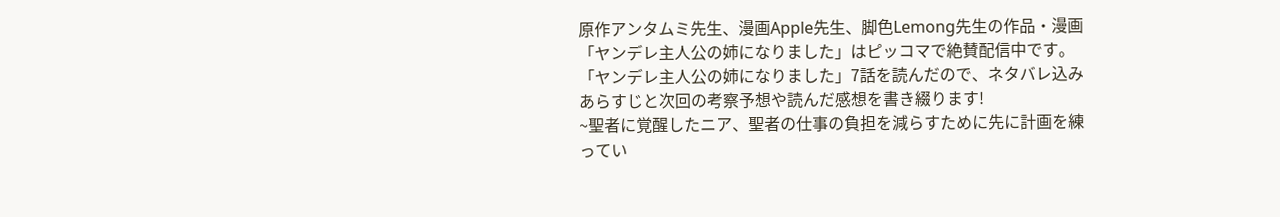原作アンタムミ先生、漫画Apple先生、脚色Lemong先生の作品・漫画「ヤンデレ主人公の姉になりました」はピッコマで絶賛配信中です。
「ヤンデレ主人公の姉になりました」7話を読んだので、ネタバレ込みあらすじと次回の考察予想や読んだ感想を書き綴ります!
~聖者に覚醒したニア、聖者の仕事の負担を減らすために先に計画を練ってい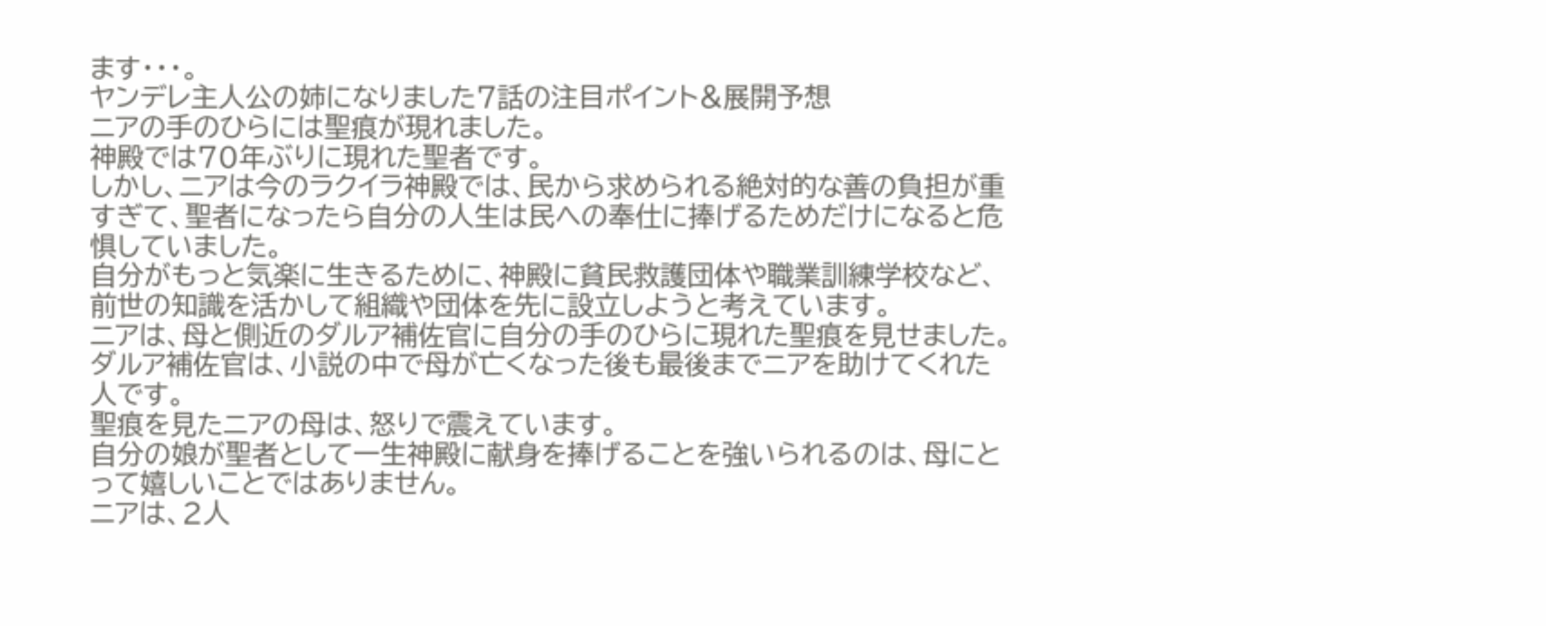ます・・・。
ヤンデレ主人公の姉になりました7話の注目ポイント&展開予想
ニアの手のひらには聖痕が現れました。
神殿では70年ぶりに現れた聖者です。
しかし、ニアは今のラクイラ神殿では、民から求められる絶対的な善の負担が重すぎて、聖者になったら自分の人生は民への奉仕に捧げるためだけになると危惧していました。
自分がもっと気楽に生きるために、神殿に貧民救護団体や職業訓練学校など、前世の知識を活かして組織や団体を先に設立しようと考えています。
ニアは、母と側近のダルア補佐官に自分の手のひらに現れた聖痕を見せました。
ダルア補佐官は、小説の中で母が亡くなった後も最後までニアを助けてくれた人です。
聖痕を見たニアの母は、怒りで震えています。
自分の娘が聖者として一生神殿に献身を捧げることを強いられるのは、母にとって嬉しいことではありません。
ニアは、2人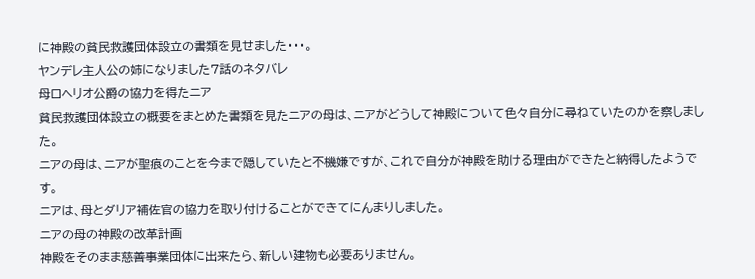に神殿の貧民救護団体設立の書類を見せました・・・。
ヤンデレ主人公の姉になりました7話のネタバレ
母ロヘリオ公爵の協力を得たニア
貧民救護団体設立の概要をまとめた書類を見たニアの母は、ニアがどうして神殿について色々自分に尋ねていたのかを察しました。
ニアの母は、ニアが聖痕のことを今まで隠していたと不機嫌ですが、これで自分が神殿を助ける理由ができたと納得したようです。
ニアは、母とダリア補佐官の協力を取り付けることができてにんまりしました。
ニアの母の神殿の改革計画
神殿をそのまま慈善事業団体に出来たら、新しい建物も必要ありません。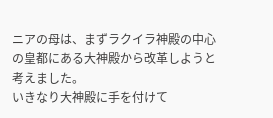ニアの母は、まずラクイラ神殿の中心の皇都にある大神殿から改革しようと考えました。
いきなり大神殿に手を付けて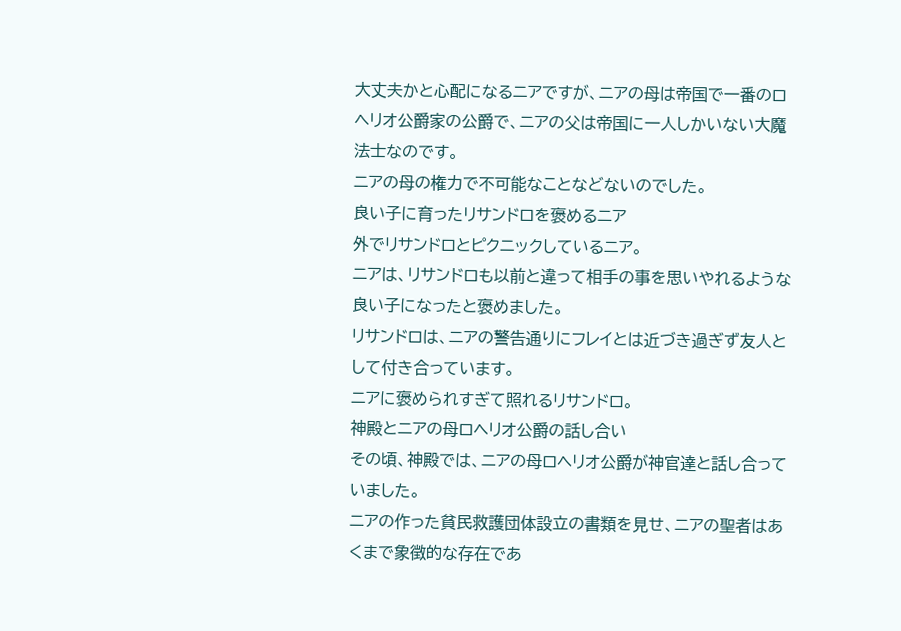大丈夫かと心配になるニアですが、ニアの母は帝国で一番のロヘリオ公爵家の公爵で、ニアの父は帝国に一人しかいない大魔法士なのです。
ニアの母の権力で不可能なことなどないのでした。
良い子に育ったリサンドロを褒めるニア
外でリサンドロとピクニックしているニア。
ニアは、リサンドロも以前と違って相手の事を思いやれるような良い子になったと褒めました。
リサンドロは、ニアの警告通りにフレイとは近づき過ぎず友人として付き合っています。
ニアに褒められすぎて照れるリサンドロ。
神殿とニアの母ロヘリオ公爵の話し合い
その頃、神殿では、ニアの母ロヘリオ公爵が神官達と話し合っていました。
ニアの作った貧民救護団体設立の書類を見せ、ニアの聖者はあくまで象徴的な存在であ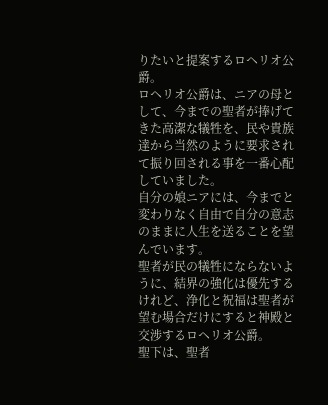りたいと提案するロヘリオ公爵。
ロヘリオ公爵は、ニアの母として、今までの聖者が捧げてきた高潔な犠牲を、民や貴族達から当然のように要求されて振り回される事を一番心配していました。
自分の娘ニアには、今までと変わりなく自由で自分の意志のままに人生を送ることを望んでいます。
聖者が民の犠牲にならないように、結界の強化は優先するけれど、浄化と祝福は聖者が望む場合だけにすると神殿と交渉するロヘリオ公爵。
聖下は、聖者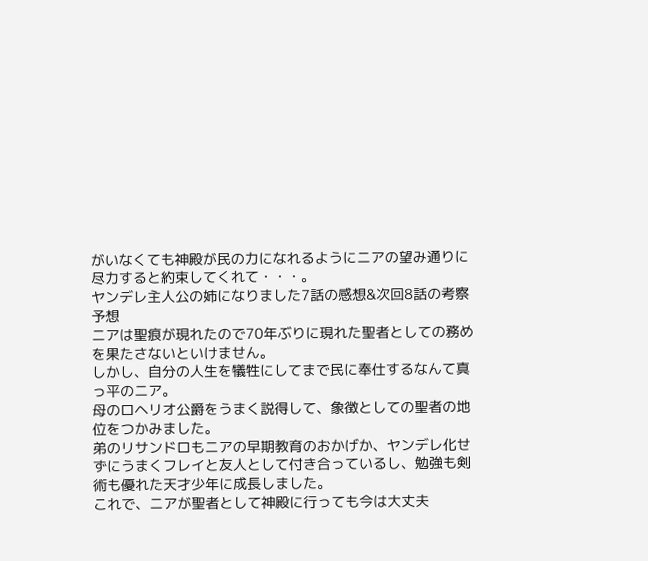がいなくても神殿が民の力になれるようにニアの望み通りに尽力すると約束してくれて・・・。
ヤンデレ主人公の姉になりました7話の感想&次回8話の考察予想
ニアは聖痕が現れたので70年ぶりに現れた聖者としての務めを果たさないといけません。
しかし、自分の人生を犠牲にしてまで民に奉仕するなんて真っ平のニア。
母のロヘリオ公爵をうまく説得して、象徴としての聖者の地位をつかみました。
弟のリサンドロもニアの早期教育のおかげか、ヤンデレ化せずにうまくフレイと友人として付き合っているし、勉強も剣術も優れた天才少年に成長しました。
これで、ニアが聖者として神殿に行っても今は大丈夫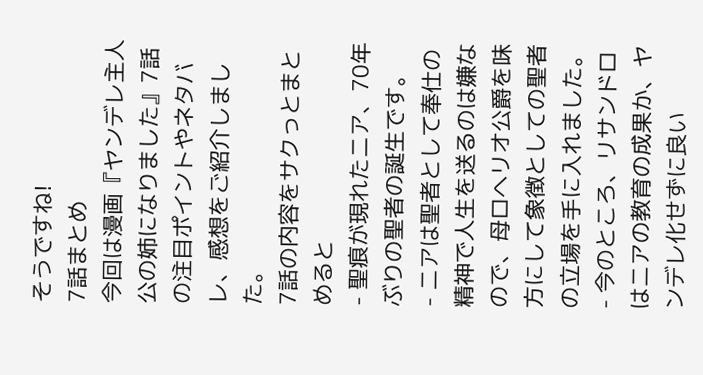そうですね!
7話まとめ
今回は漫画『ヤンデレ主人公の姉になりました』7話の注目ポイントやネタバレ、感想をご紹介しました。
7話の内容をサクっとまとめると
- 聖痕が現れたニア、70年ぶりの聖者の誕生です。
- ニアは聖者として奉仕の精神で人生を送るのは嫌なので、母ロヘリオ公爵を味方にして象徴としての聖者の立場を手に入れました。
- 今のところ、リサンドロはニアの教育の成果か、ヤンデレ化せずに良い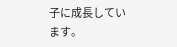子に成長しています。